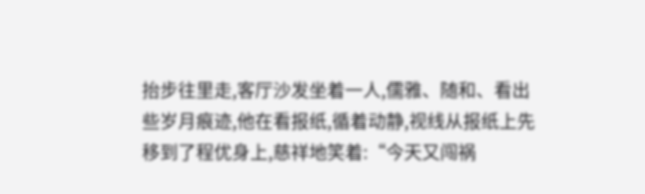抬步往里走,客厅沙发坐着一人,儒雅、随和、看出些岁月痕迹,他在看报纸,循着动静,视线从报纸上先移到了程优身上,慈祥地笑着:“今天又闯祸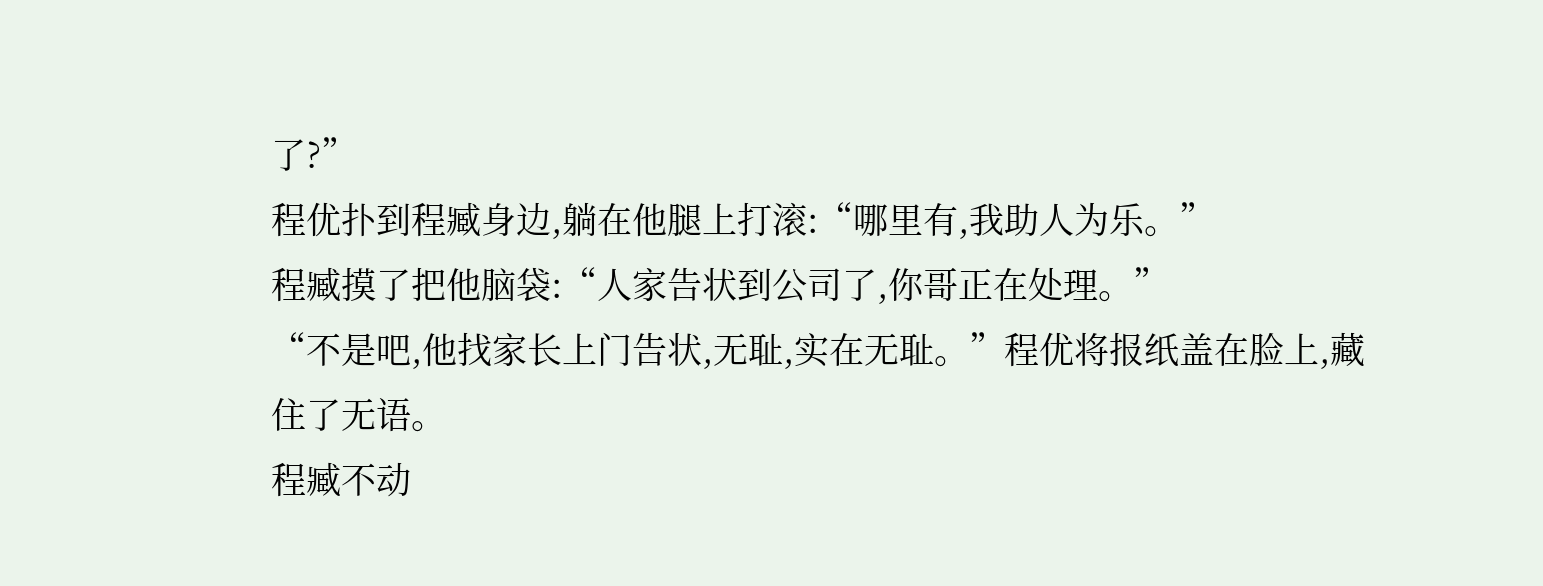了?”
程优扑到程臧身边,躺在他腿上打滚:“哪里有,我助人为乐。”
程臧摸了把他脑袋:“人家告状到公司了,你哥正在处理。”
“不是吧,他找家长上门告状,无耻,实在无耻。”程优将报纸盖在脸上,藏住了无语。
程臧不动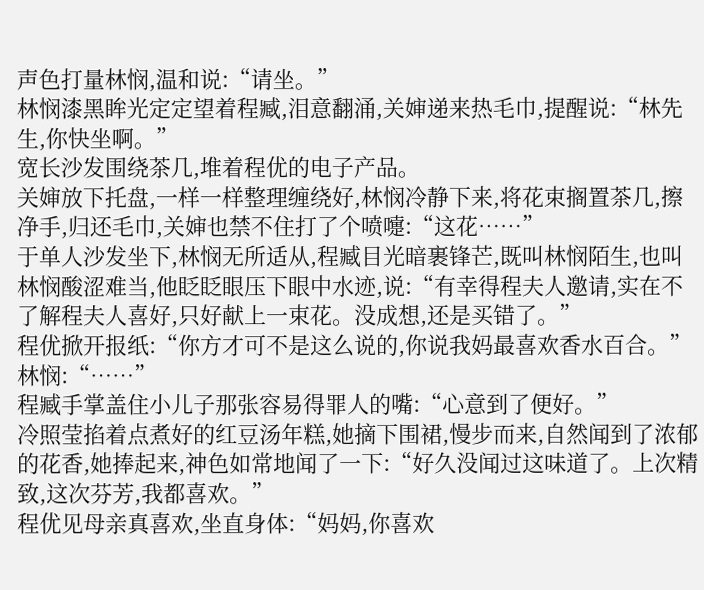声色打量林悯,温和说:“请坐。”
林悯漆黑眸光定定望着程臧,泪意翻涌,关婶递来热毛巾,提醒说:“林先生,你快坐啊。”
宽长沙发围绕茶几,堆着程优的电子产品。
关婶放下托盘,一样一样整理缠绕好,林悯冷静下来,将花束搁置茶几,擦净手,归还毛巾,关婶也禁不住打了个喷嚏:“这花……”
于单人沙发坐下,林悯无所适从,程臧目光暗裹锋芒,既叫林悯陌生,也叫林悯酸涩难当,他眨眨眼压下眼中水迹,说:“有幸得程夫人邀请,实在不了解程夫人喜好,只好献上一束花。没成想,还是买错了。”
程优掀开报纸:“你方才可不是这么说的,你说我妈最喜欢香水百合。”
林悯:“……”
程臧手掌盖住小儿子那张容易得罪人的嘴:“心意到了便好。”
冷照莹掐着点煮好的红豆汤年糕,她摘下围裙,慢步而来,自然闻到了浓郁的花香,她捧起来,神色如常地闻了一下:“好久没闻过这味道了。上次精致,这次芬芳,我都喜欢。”
程优见母亲真喜欢,坐直身体:“妈妈,你喜欢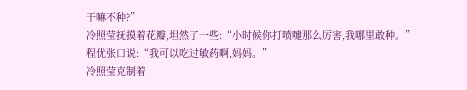干嘛不种?”
冷照莹抚摸着花瓣,坦然了一些:“小时候你打喷嚏那么厉害,我哪里敢种。”
程优张口说:“我可以吃过敏药啊,妈妈。”
冷照莹克制着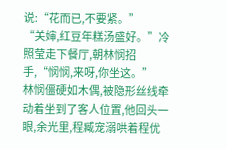说:“花而已,不要紧。”
“关婶,红豆年糕汤盛好。”冷照莹走下餐厅,朝林悯招手,“悯悯,来呀,你坐这。”
林悯僵硬如木偶,被隐形丝线牵动着坐到了客人位置,他回头一眼,余光里,程臧宠溺哄着程优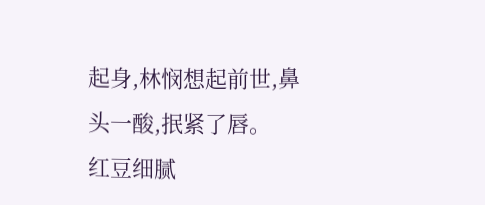起身,林悯想起前世,鼻头一酸,抿紧了唇。
红豆细腻